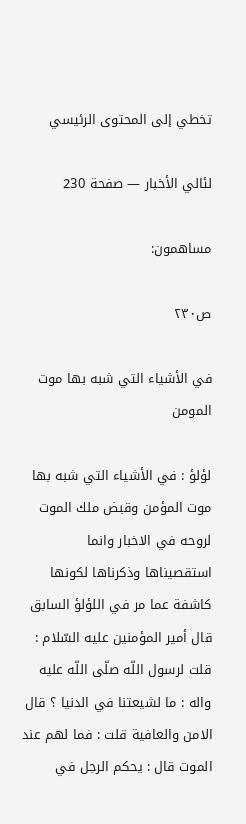تخطي إلى المحتوى الرئيسي

لئالي الأخبار — صفحة 230

مساهمون:

ص٢٣٠

في الأشياء التي شبه بها موت المومن

لؤلؤ : في الأشياء التي شبه بها موت المؤمن وقبض ملك الموت لروحه في الاخبار وانما استقصيناها وذكرناها لكونها كاشفة عما مر في اللؤلؤ السابق قال أمير المؤمنين عليه السّلام : قلت لرسول اللّه صلّى اللّه عليه واله : ما لشيعتنا في الدنيا ؟ قال الامن والعافية قلت : فما لهم عند الموت قال : يحكم الرجل في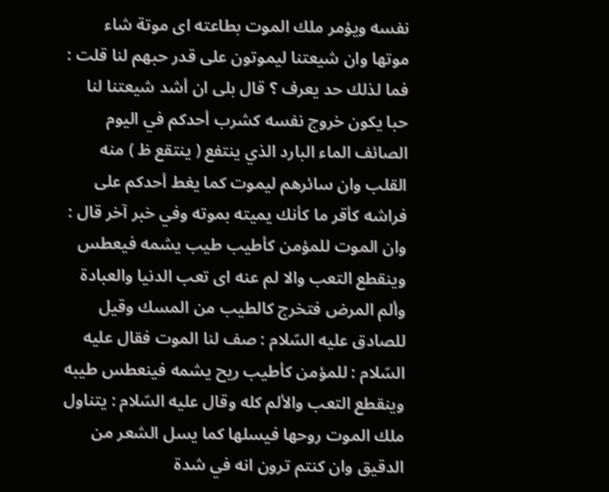نفسه ويؤمر ملك الموت بطاعته اى موتة شاء موتها وان شيعتنا ليموتون على قدر حبهم لنا قلت : فما لذلك حد يعرف ؟ قال بلى ان أشد شيعتنا لنا حبا يكون خروج نفسه كشرب أحدكم في اليوم الصائف الماء البارد الذي ينتفع ( ينتقع ظ ) منه القلب وان سائرهم ليموت كما يغط أحدكم على فراشه كأقر ما كأنك يميته بموته وفي خبر آخر قال : وان الموت للمؤمن كأطيب طيب يشمه فيعطس وينقطع التعب والا لم عنه اى تعب الدنيا والعبادة وألم المرض فتخرج كالطيب من المسك وقيل للصادق عليه السّلام : صف لنا الموت فقال عليه السّلام : للمؤمن كأطيب ريح يشمه فينعطس طيبه وينقطع التعب والألم كله وقال عليه السّلام : يتناول ملك الموت روحها فيسلها كما يسل الشعر من الدقيق وان كنتم ترون انه في شدة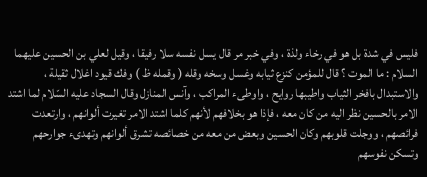فليس في شدة بل هو في رخاء ولذة ، وفي خبر مر قال يسل نفسه سلا رفيقا ، وقيل لعلي بن الحسين عليهما السلام : ما الموت ؟ قال للمؤمن كنزع ثيابه وغسل وسخه وقله ( وقمله ظ ) وفك قيود اغلال ثقيلة ، والاستبدال بافخر الثياب واطيبها روايح ، واوطىء المراكب ، وآنس المنازل وقال السجاد عليه السّلام لما اشتد الامر بالحسين نظر اليه من كان معه ، فإذا هو بخلافهم لأنهم كلما اشتد الامر تغيرت ألوانهم ، وارتعدت فرائصهم ، ووجلت قلوبهم وكان الحسين وبعض من معه من خصائصه تشرق ألوانهم وتهدىء جوارحهم وتسكن نفوسهم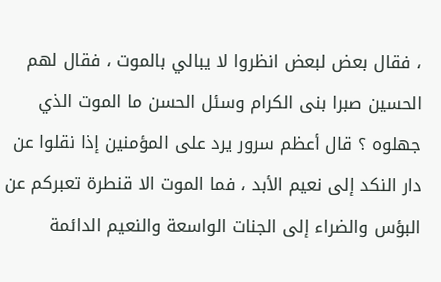، فقال بعض لبعض انظروا لا يبالي بالموت ، فقال لهم الحسين صبرا بنى الكرام وسئل الحسن ما الموت الذي جهلوه ؟ قال أعظم سرور يرد على المؤمنين إذا نقلوا عن دار النكد إلى نعيم الأبد ، فما الموت الا قنطرة تعبركم عن البؤس والضراء إلى الجنات الواسعة والنعيم الدائمة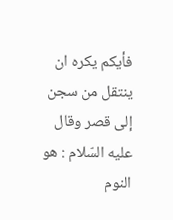فأيكم يكره ان ينتقل من سجن إلى قصر وقال عليه السّلام : هو النوم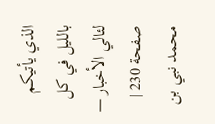الذي يأتيكم بالليل في كل
لئالي الأخبار — صفحة 230 | محمد نبي بن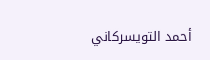أحمد التويسركاني